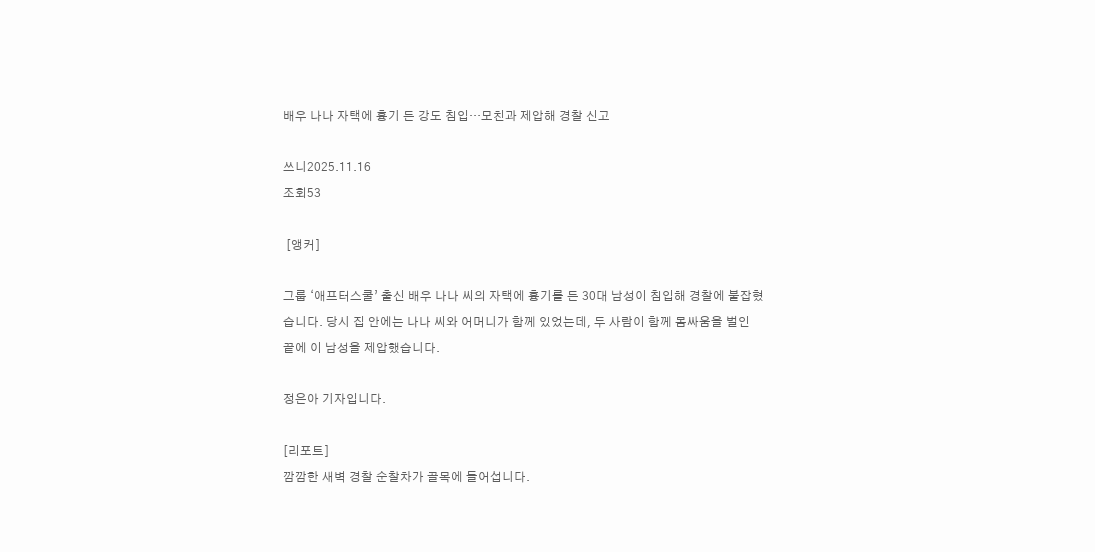배우 나나 자택에 흉기 든 강도 침입…모친과 제압해 경찰 신고

쓰니2025.11.16
조회53

 [앵커]

그룹 ‘애프터스쿨’ 출신 배우 나나 씨의 자택에 흉기를 든 30대 남성이 침입해 경찰에 붙잡혔습니다. 당시 집 안에는 나나 씨와 어머니가 함께 있었는데, 두 사람이 함께 몸싸움을 벌인 끝에 이 남성을 제압했습니다.

정은아 기자입니다.

[리포트]
깜깜한 새벽 경찰 순찰차가 골목에 들어섭니다.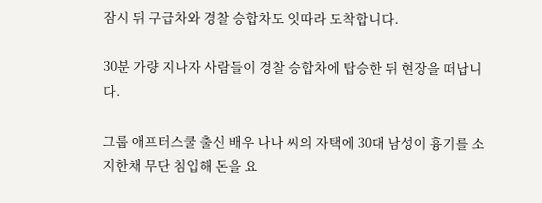잠시 뒤 구급차와 경찰 승합차도 잇따라 도착합니다.

30분 가량 지나자 사람들이 경찰 승합차에 탑승한 뒤 현장을 떠납니다.

그룹 애프터스쿨 출신 배우 나나 씨의 자택에 30대 남성이 흉기를 소지한채 무단 침입해 돈을 요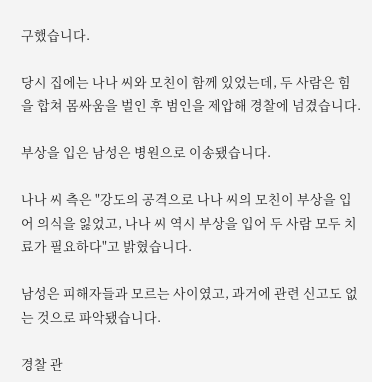구했습니다.

당시 집에는 나나 씨와 모친이 함께 있었는데, 두 사람은 힘을 합쳐 몸싸움을 벌인 후 범인을 제압해 경찰에 넘겼습니다.

부상을 입은 남성은 병원으로 이송됐습니다.

나나 씨 측은 "강도의 공격으로 나나 씨의 모친이 부상을 입어 의식을 잃었고, 나나 씨 역시 부상을 입어 두 사람 모두 치료가 필요하다"고 밝혔습니다.

남성은 피해자들과 모르는 사이였고, 과거에 관련 신고도 없는 것으로 파악됐습니다.

경찰 관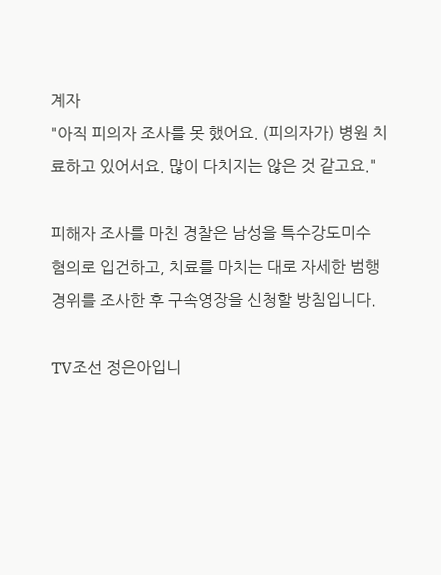계자
"아직 피의자 조사를 못 했어요. (피의자가) 병원 치료하고 있어서요. 많이 다치지는 않은 것 같고요."

피해자 조사를 마친 경찰은 남성을 특수강도미수 혐의로 입건하고, 치료를 마치는 대로 자세한 범행 경위를 조사한 후 구속영장을 신청할 방침입니다.

TV조선 정은아입니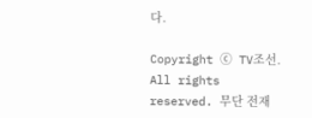다.

Copyright ⓒ TV조선. All rights reserved. 무단 전재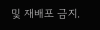및 재배포 금지.